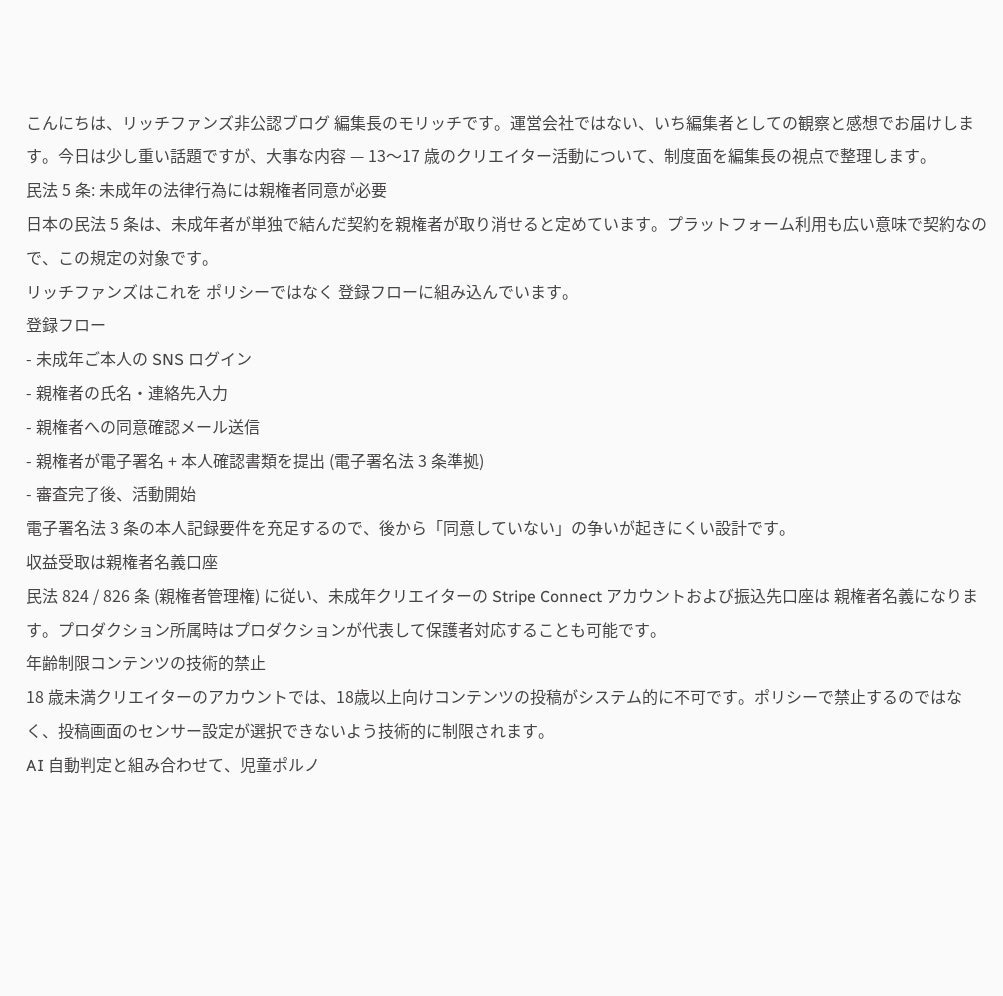こんにちは、リッチファンズ非公認ブログ 編集長のモリッチです。運営会社ではない、いち編集者としての観察と感想でお届けします。今日は少し重い話題ですが、大事な内容 — 13〜17 歳のクリエイター活動について、制度面を編集長の視点で整理します。
民法 5 条: 未成年の法律行為には親権者同意が必要
日本の民法 5 条は、未成年者が単独で結んだ契約を親権者が取り消せると定めています。プラットフォーム利用も広い意味で契約なので、この規定の対象です。
リッチファンズはこれを ポリシーではなく 登録フローに組み込んでいます。
登録フロー
- 未成年ご本人の SNS ログイン
- 親権者の氏名・連絡先入力
- 親権者への同意確認メール送信
- 親権者が電子署名 + 本人確認書類を提出 (電子署名法 3 条準拠)
- 審査完了後、活動開始
電子署名法 3 条の本人記録要件を充足するので、後から「同意していない」の争いが起きにくい設計です。
収益受取は親権者名義口座
民法 824 / 826 条 (親権者管理権) に従い、未成年クリエイターの Stripe Connect アカウントおよび振込先口座は 親権者名義になります。プロダクション所属時はプロダクションが代表して保護者対応することも可能です。
年齢制限コンテンツの技術的禁止
18 歳未満クリエイターのアカウントでは、18歳以上向けコンテンツの投稿がシステム的に不可です。ポリシーで禁止するのではなく、投稿画面のセンサー設定が選択できないよう技術的に制限されます。
AI 自動判定と組み合わせて、児童ポルノ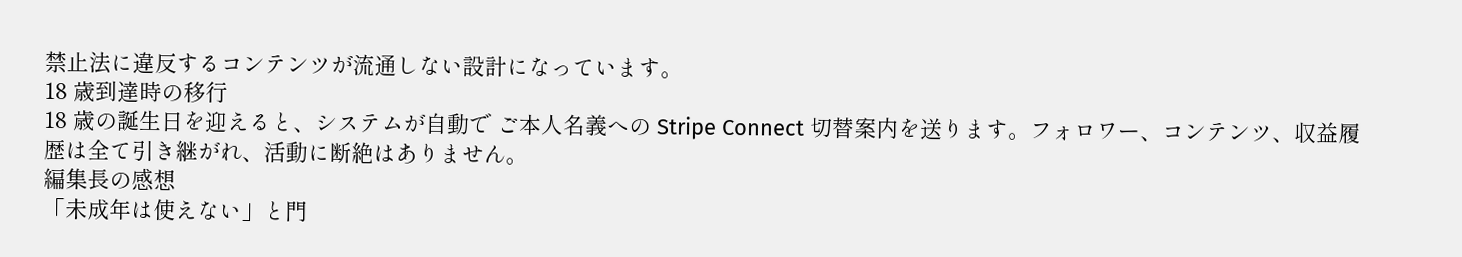禁止法に違反するコンテンツが流通しない設計になっています。
18 歳到達時の移行
18 歳の誕生日を迎えると、システムが自動で ご本人名義への Stripe Connect 切替案内を送ります。フォロワー、コンテンツ、収益履歴は全て引き継がれ、活動に断絶はありません。
編集長の感想
「未成年は使えない」と門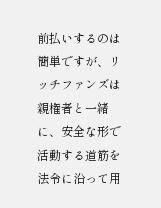前払いするのは簡単ですが、リッチファンズは 親権者と一緒に、安全な形で活動する道筋を法令に沿って用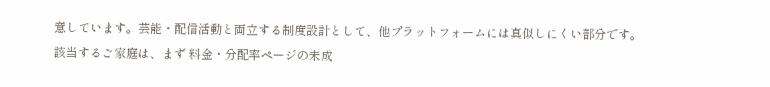意しています。芸能・配信活動と両立する制度設計として、他プラットフォームには真似しにくい部分です。
該当するご家庭は、まず 料金・分配率ページの未成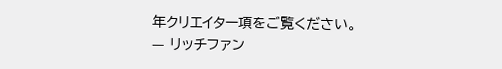年クリエイター項をご覧ください。
— リッチファン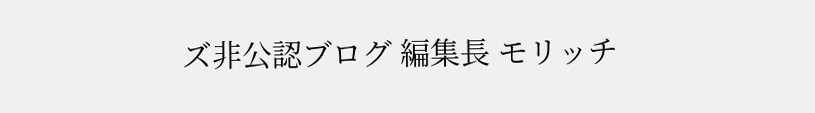ズ非公認ブログ 編集長 モリッチ